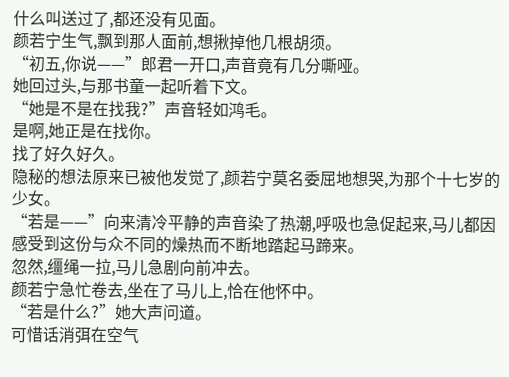什么叫送过了,都还没有见面。
颜若宁生气,飘到那人面前,想揪掉他几根胡须。
“初五,你说——”郎君一开口,声音竟有几分嘶哑。
她回过头,与那书童一起听着下文。
“她是不是在找我?”声音轻如鸿毛。
是啊,她正是在找你。
找了好久好久。
隐秘的想法原来已被他发觉了,颜若宁莫名委屈地想哭,为那个十七岁的少女。
“若是——”向来清冷平静的声音染了热潮,呼吸也急促起来,马儿都因感受到这份与众不同的燥热而不断地踏起马蹄来。
忽然,缰绳一拉,马儿急剧向前冲去。
颜若宁急忙卷去,坐在了马儿上,恰在他怀中。
“若是什么?”她大声问道。
可惜话消弭在空气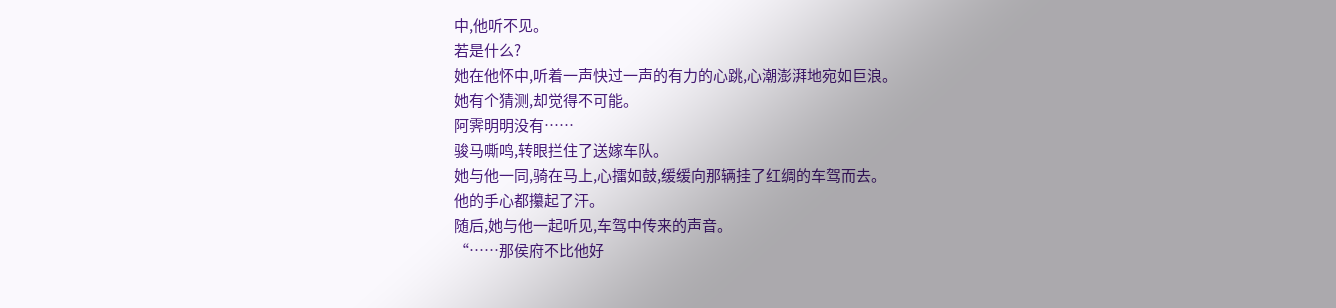中,他听不见。
若是什么?
她在他怀中,听着一声快过一声的有力的心跳,心潮澎湃地宛如巨浪。
她有个猜测,却觉得不可能。
阿霁明明没有……
骏马嘶鸣,转眼拦住了送嫁车队。
她与他一同,骑在马上,心擂如鼓,缓缓向那辆挂了红绸的车驾而去。
他的手心都攥起了汗。
随后,她与他一起听见,车驾中传来的声音。
“……那侯府不比他好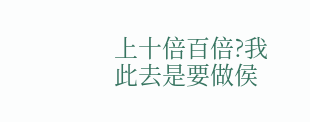上十倍百倍?我此去是要做侯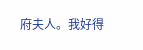府夫人。我好得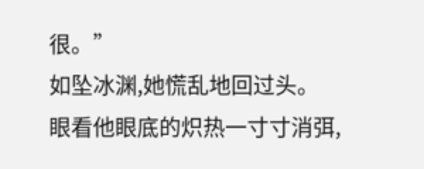很。”
如坠冰渊,她慌乱地回过头。
眼看他眼底的炽热一寸寸消弭,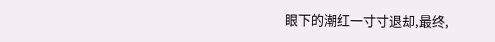眼下的潮红一寸寸退却,最终,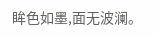眸色如墨,面无波澜。